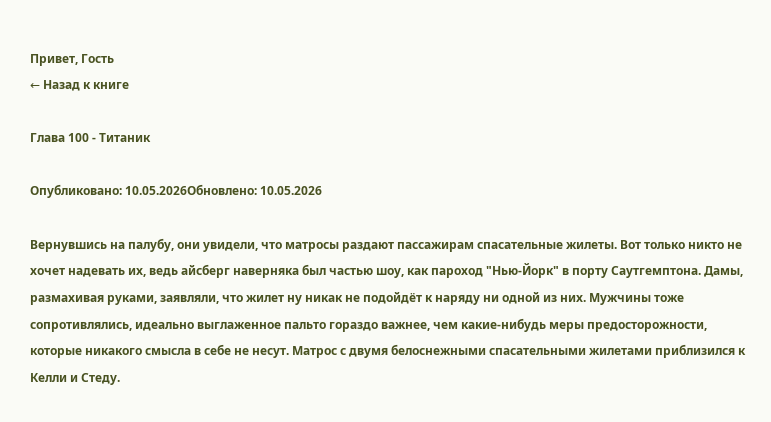Привет, Гость
← Назад к книге

Глава 100 - Титаник

Опубликовано: 10.05.2026Обновлено: 10.05.2026

Вернувшись на палубу, они увидели, что матросы раздают пассажирам спасательные жилеты. Вот только никто не хочет надевать их, ведь айсберг наверняка был частью шоу, как пароход "Нью-Йорк" в порту Саутгемптона. Дамы, размахивая руками, заявляли, что жилет ну никак не подойдёт к наряду ни одной из них. Мужчины тоже сопротивлялись, идеально выглаженное пальто гораздо важнее, чем какие-нибудь меры предосторожности, которые никакого смысла в себе не несут. Матрос с двумя белоснежными спасательными жилетами приблизился к Келли и Стеду.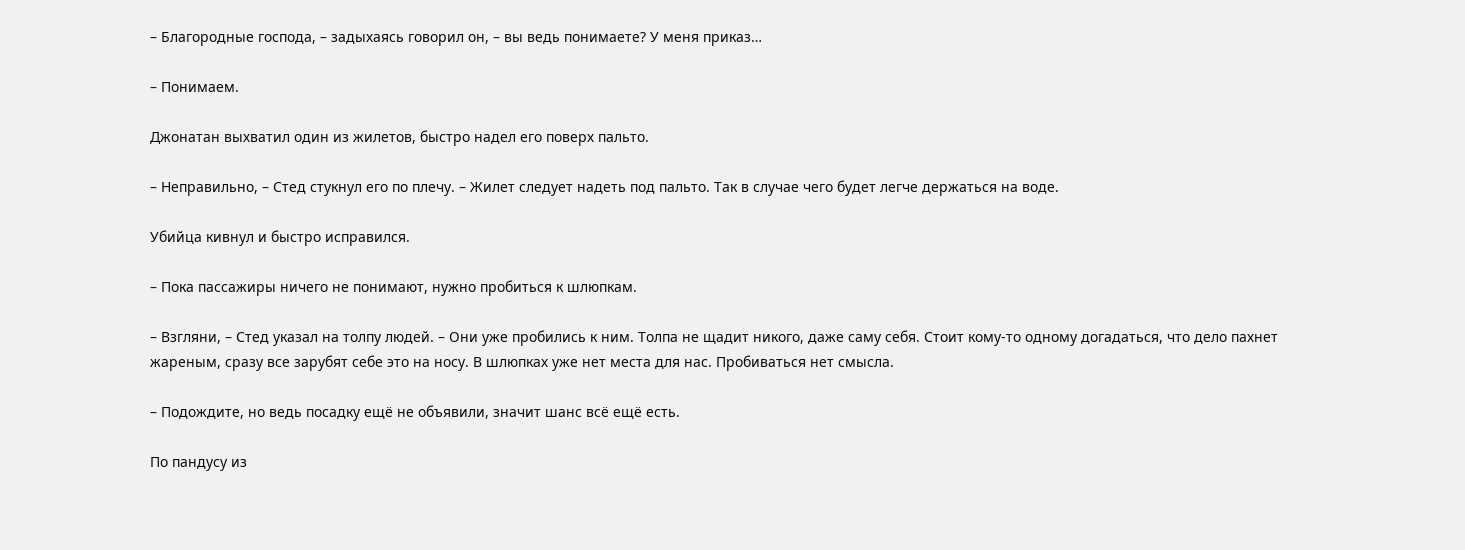– Благородные господа, – задыхаясь говорил он, – вы ведь понимаете? У меня приказ…

– Понимаем.

Джонатан выхватил один из жилетов, быстро надел его поверх пальто.

– Неправильно, – Стед стукнул его по плечу. – Жилет следует надеть под пальто. Так в случае чего будет легче держаться на воде.

Убийца кивнул и быстро исправился.

– Пока пассажиры ничего не понимают, нужно пробиться к шлюпкам.

– Взгляни, – Стед указал на толпу людей. – Они уже пробились к ним. Толпа не щадит никого, даже саму себя. Стоит кому-то одному догадаться, что дело пахнет жареным, сразу все зарубят себе это на носу. В шлюпках уже нет места для нас. Пробиваться нет смысла.

– Подождите, но ведь посадку ещё не объявили, значит шанс всё ещё есть.

По пандусу из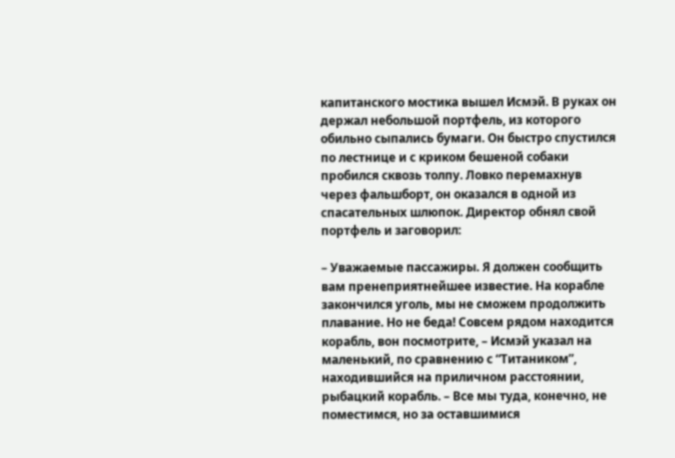капитанского мостика вышел Исмэй. В руках он держал небольшой портфель, из которого обильно сыпались бумаги. Он быстро спустился по лестнице и с криком бешеной собаки пробился сквозь толпу. Ловко перемахнув через фальшборт, он оказался в одной из спасательных шлюпок. Директор обнял свой портфель и заговорил:

– Уважаемые пассажиры. Я должен сообщить вам пренеприятнейшее известие. На корабле закончился уголь, мы не сможем продолжить плавание. Но не беда! Совсем рядом находится корабль, вон посмотрите, – Исмэй указал на маленький, по сравнению с “Титаником”, находившийся на приличном расстоянии, рыбацкий корабль. – Все мы туда, конечно, не поместимся, но за оставшимися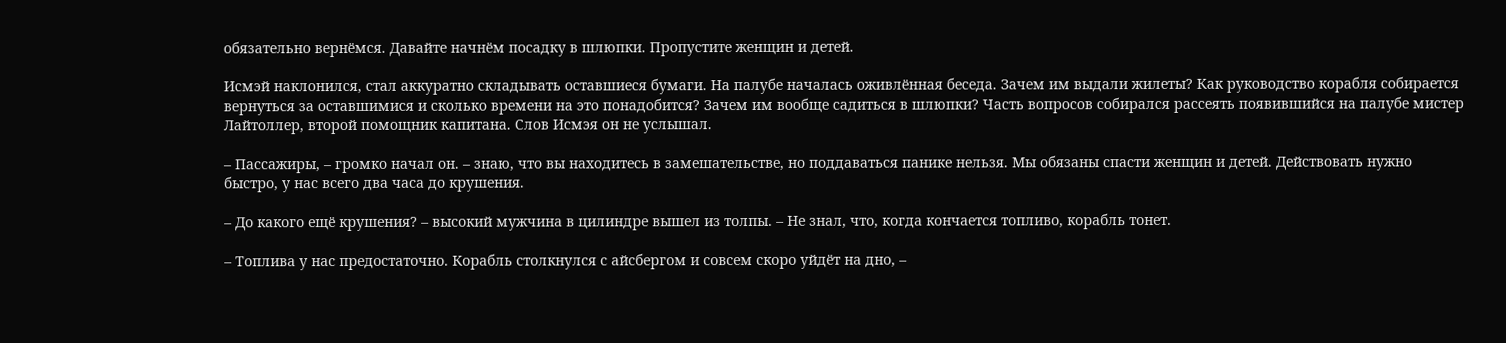обязательно вернёмся. Давайте начнём посадку в шлюпки. Пропустите женщин и детей.

Исмэй наклонился, стал аккуратно складывать оставшиеся бумаги. На палубе началась оживлённая беседа. Зачем им выдали жилеты? Как руководство корабля собирается вернуться за оставшимися и сколько времени на это понадобится? Зачем им вообще садиться в шлюпки? Часть вопросов собирался рассеять появившийся на палубе мистер Лайтоллер, второй помощник капитана. Слов Исмэя он не услышал.

– Пассажиры, – громко начал он. – знаю, что вы находитесь в замешательстве, но поддаваться панике нельзя. Мы обязаны спасти женщин и детей. Действовать нужно быстро, у нас всего два часа до крушения.

– До какого ещё крушения? – высокий мужчина в цилиндре вышел из толпы. – Не знал, что, когда кончается топливо, корабль тонет.

– Топлива у нас предостаточно. Корабль столкнулся с айсбергом и совсем скоро уйдёт на дно, –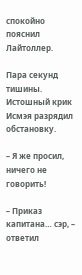спокойно пояснил Лайтоллер.

Пара секунд тишины. Истошный крик Исмэя разрядил обстановку.

– Я же просил, ничего не говорить!

– Приказ капитана… сэр, – ответил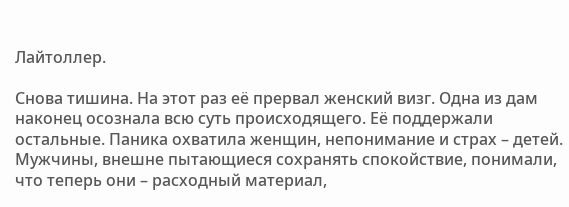Лайтоллер.

Снова тишина. На этот раз её прервал женский визг. Одна из дам наконец осознала всю суть происходящего. Её поддержали остальные. Паника охватила женщин, непонимание и страх – детей. Мужчины, внешне пытающиеся сохранять спокойствие, понимали, что теперь они – расходный материал,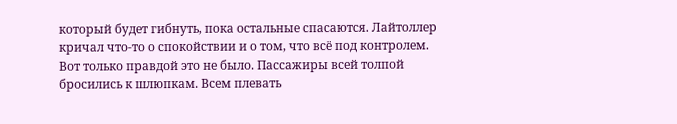который будет гибнуть, пока остальные спасаются. Лайтоллер кричал что-то о спокойствии и о том, что всё под контролем. Вот только правдой это не было. Пассажиры всей толпой бросились к шлюпкам. Всем плевать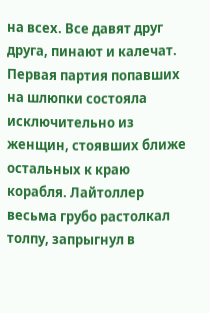на всех. Все давят друг друга, пинают и калечат. Первая партия попавших на шлюпки состояла исключительно из женщин, стоявших ближе остальных к краю корабля. Лайтоллер весьма грубо растолкал толпу, запрыгнул в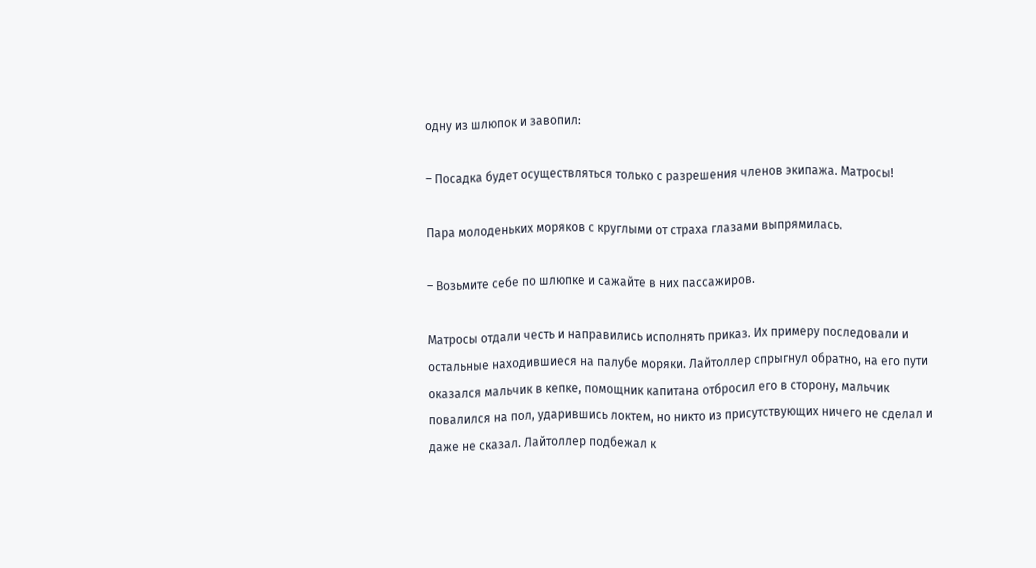одну из шлюпок и завопил:

– Посадка будет осуществляться только с разрешения членов экипажа. Матросы!

Пара молоденьких моряков с круглыми от страха глазами выпрямилась.

– Возьмите себе по шлюпке и сажайте в них пассажиров.

Матросы отдали честь и направились исполнять приказ. Их примеру последовали и остальные находившиеся на палубе моряки. Лайтоллер спрыгнул обратно, на его пути оказался мальчик в кепке, помощник капитана отбросил его в сторону, мальчик повалился на пол, ударившись локтем, но никто из присутствующих ничего не сделал и даже не сказал. Лайтоллер подбежал к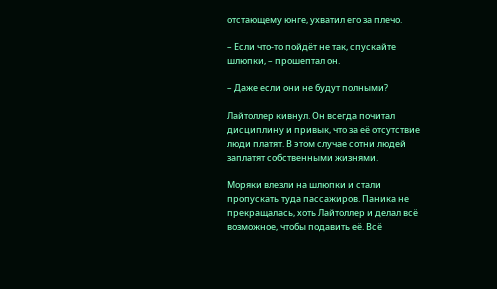отстающему юнге, ухватил его за плечо.

– Если что-то пойдёт не так, спускайте шлюпки, – прошептал он.

– Даже если они не будут полными?

Лайтоллер кивнул. Он всегда почитал дисциплину и привык, что за её отсутствие люди платят. В этом случае сотни людей заплатят собственными жизнями.

Моряки влезли на шлюпки и стали пропускать туда пассажиров. Паника не прекращалась, хоть Лайтоллер и делал всё возможное, чтобы подавить её. Всё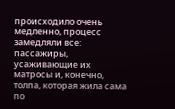происходило очень медленно, процесс замедляли все: пассажиры, усаживающие их матросы и, конечно, толпа, которая жила сама по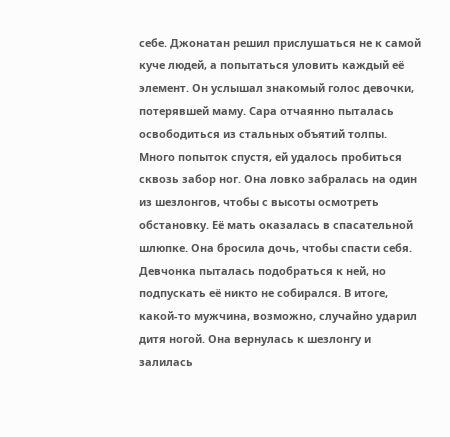себе. Джонатан решил прислушаться не к самой куче людей, а попытаться уловить каждый её элемент. Он услышал знакомый голос девочки, потерявшей маму. Сара отчаянно пыталась освободиться из стальных объятий толпы. Много попыток спустя, ей удалось пробиться сквозь забор ног. Она ловко забралась на один из шезлонгов, чтобы с высоты осмотреть обстановку. Её мать оказалась в спасательной шлюпке. Она бросила дочь, чтобы спасти себя. Девчонка пыталась подобраться к ней, но подпускать её никто не собирался. В итоге, какой-то мужчина, возможно, случайно ударил дитя ногой. Она вернулась к шезлонгу и залилась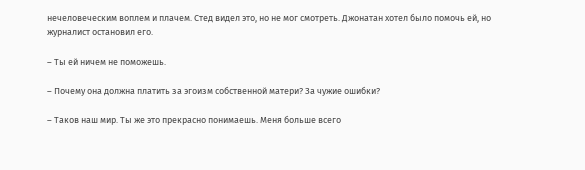нечеловеческим воплем и плачем. Стед видел это, но не мог смотреть. Джонатан хотел было помочь ей, но журналист остановил его.

– Ты ей ничем не поможешь.

– Почему она должна платить за эгоизм собственной матери? За чужие ошибки?

– Таков наш мир. Ты же это прекрасно понимаешь. Меня больше всего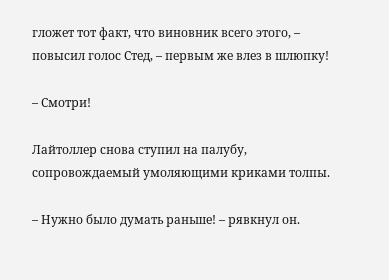гложет тот факт, что виновник всего этого, – повысил голос Стед, – первым же влез в шлюпку!

– Смотри!

Лайтоллер снова ступил на палубу, сопровождаемый умоляющими криками толпы.

– Нужно было думать раньше! – рявкнул он.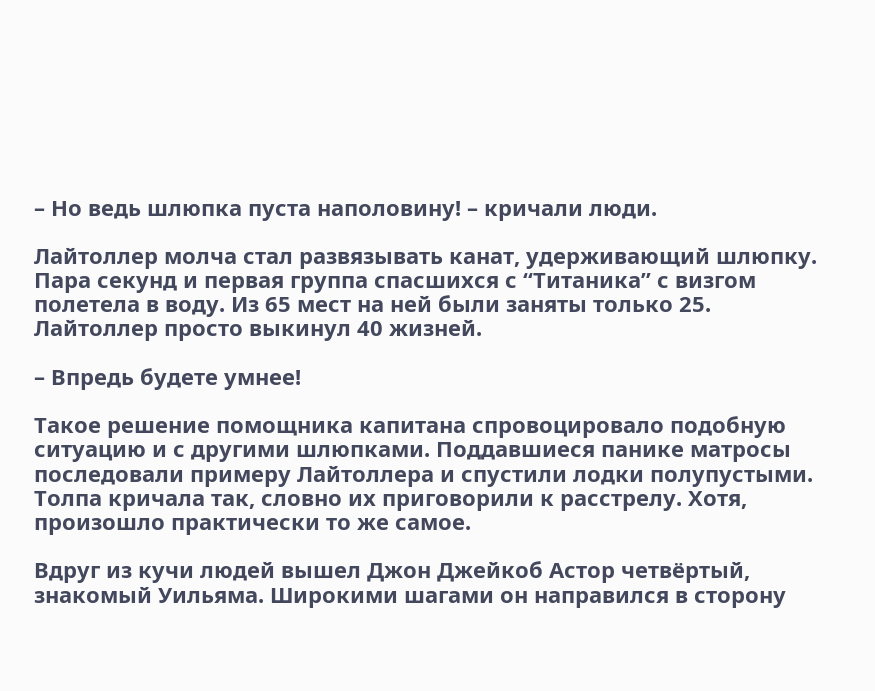– Но ведь шлюпка пуста наполовину! – кричали люди.

Лайтоллер молча стал развязывать канат, удерживающий шлюпку. Пара секунд и первая группа спасшихся с “Титаника” с визгом полетела в воду. Из 65 мест на ней были заняты только 25. Лайтоллер просто выкинул 40 жизней.

– Впредь будете умнее!

Такое решение помощника капитана спровоцировало подобную ситуацию и с другими шлюпками. Поддавшиеся панике матросы последовали примеру Лайтоллера и спустили лодки полупустыми. Толпа кричала так, словно их приговорили к расстрелу. Хотя, произошло практически то же самое.

Вдруг из кучи людей вышел Джон Джейкоб Астор четвёртый, знакомый Уильяма. Широкими шагами он направился в сторону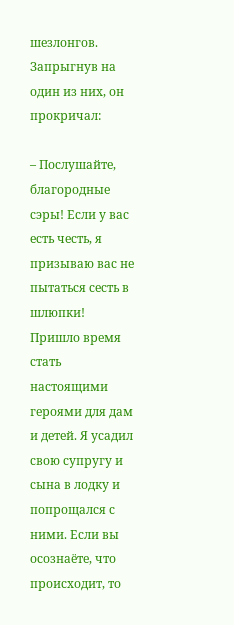шезлонгов. Запрыгнув на один из них, он прокричал:

– Послушайте, благородные сэры! Если у вас есть честь, я призываю вас не пытаться сесть в шлюпки! Пришло время стать настоящими героями для дам и детей. Я усадил свою супругу и сына в лодку и попрощался с ними. Если вы осознаёте, что происходит, то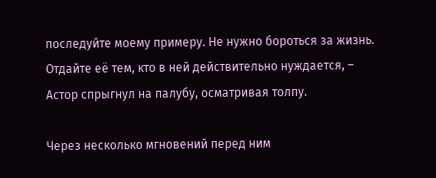последуйте моему примеру. Не нужно бороться за жизнь. Отдайте её тем, кто в ней действительно нуждается, – Астор спрыгнул на палубу, осматривая толпу.

Через несколько мгновений перед ним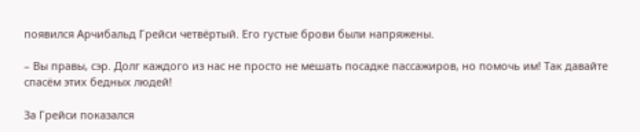появился Арчибальд Грейси четвёртый. Его густые брови были напряжены.

– Вы правы, сэр. Долг каждого из нас не просто не мешать посадке пассажиров, но помочь им! Так давайте спасём этих бедных людей!

За Грейси показался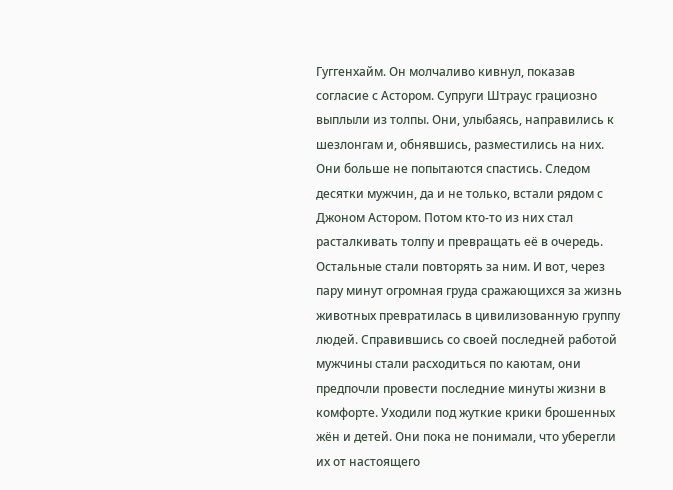Гуггенхайм. Он молчаливо кивнул, показав согласие с Астором. Супруги Штраус грациозно выплыли из толпы. Они, улыбаясь, направились к шезлонгам и, обнявшись, разместились на них. Они больше не попытаются спастись. Следом десятки мужчин, да и не только, встали рядом с Джоном Астором. Потом кто-то из них стал расталкивать толпу и превращать её в очередь. Остальные стали повторять за ним. И вот, через пару минут огромная груда сражающихся за жизнь животных превратилась в цивилизованную группу людей. Справившись со своей последней работой мужчины стали расходиться по каютам, они предпочли провести последние минуты жизни в комфорте. Уходили под жуткие крики брошенных жён и детей. Они пока не понимали, что уберегли их от настоящего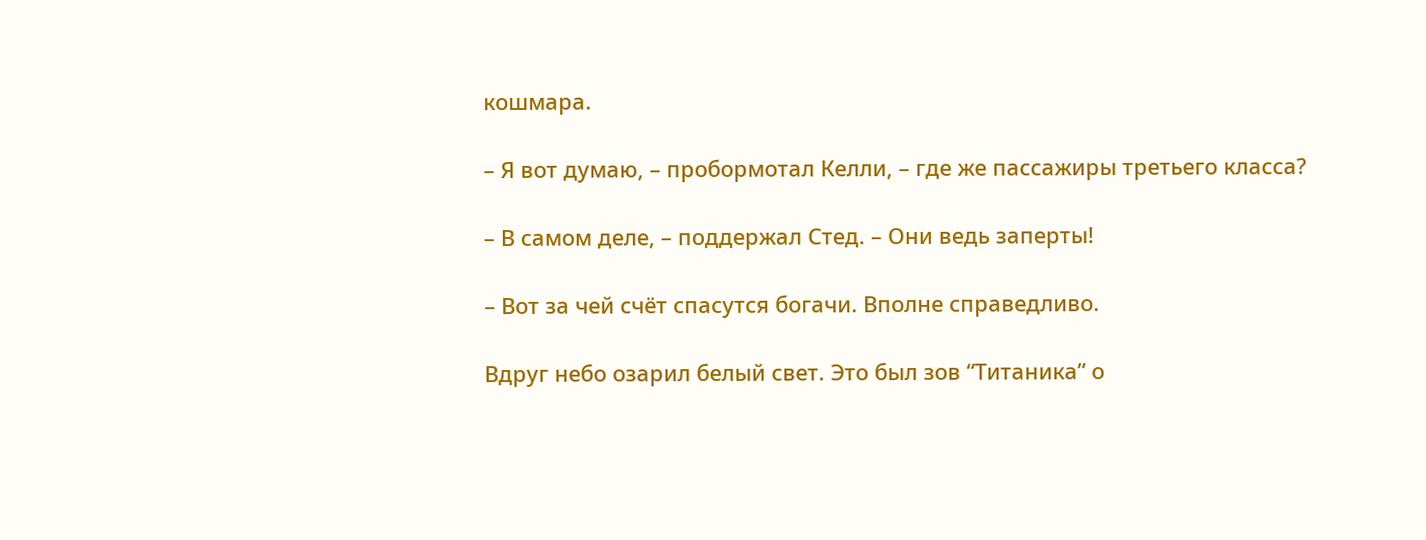кошмара.

– Я вот думаю, – пробормотал Келли, – где же пассажиры третьего класса?

– В самом деле, – поддержал Стед. – Они ведь заперты!

– Вот за чей счёт спасутся богачи. Вполне справедливо.

Вдруг небо озарил белый свет. Это был зов “Титаника” о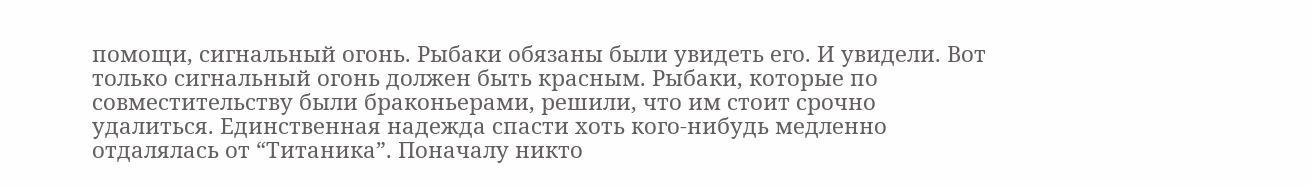помощи, сигнальный огонь. Рыбаки обязаны были увидеть его. И увидели. Вот только сигнальный огонь должен быть красным. Рыбаки, которые по совместительству были браконьерами, решили, что им стоит срочно удалиться. Единственная надежда спасти хоть кого-нибудь медленно отдалялась от “Титаника”. Поначалу никто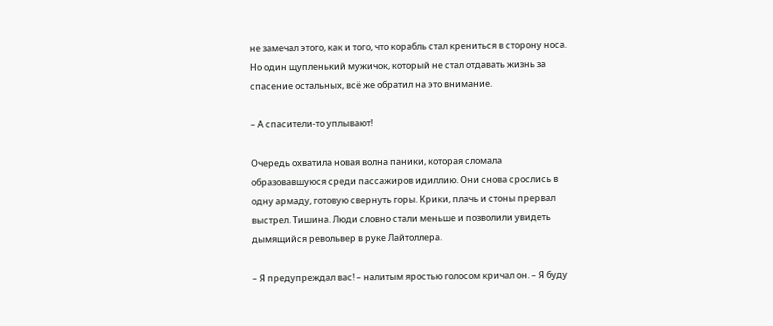не замечал этого, как и того, что корабль стал крениться в сторону носа. Но один щупленький мужичок, который не стал отдавать жизнь за спасение остальных, всё же обратил на это внимание.

– А спасители-то уплывают!

Очередь охватила новая волна паники, которая сломала образовавшуюся среди пассажиров идиллию. Они снова срослись в одну армаду, готовую свернуть горы. Крики, плачь и стоны прервал выстрел. Тишина. Люди словно стали меньше и позволили увидеть дымящийся револьвер в руке Лайтоллера.

– Я предупреждал вас! – налитым яростью голосом кричал он. – Я буду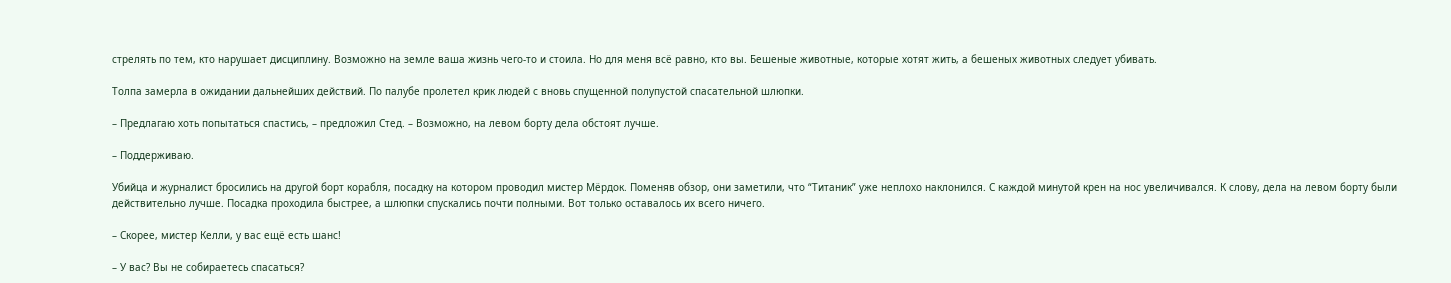стрелять по тем, кто нарушает дисциплину. Возможно на земле ваша жизнь чего-то и стоила. Но для меня всё равно, кто вы. Бешеные животные, которые хотят жить, а бешеных животных следует убивать.

Толпа замерла в ожидании дальнейших действий. По палубе пролетел крик людей с вновь спущенной полупустой спасательной шлюпки.

– Предлагаю хоть попытаться спастись, – предложил Стед. – Возможно, на левом борту дела обстоят лучше.

– Поддерживаю.

Убийца и журналист бросились на другой борт корабля, посадку на котором проводил мистер Мёрдок. Поменяв обзор, они заметили, что “Титаник” уже неплохо наклонился. С каждой минутой крен на нос увеличивался. К слову, дела на левом борту были действительно лучше. Посадка проходила быстрее, а шлюпки спускались почти полными. Вот только оставалось их всего ничего.

– Скорее, мистер Келли, у вас ещё есть шанс!

– У вас? Вы не собираетесь спасаться?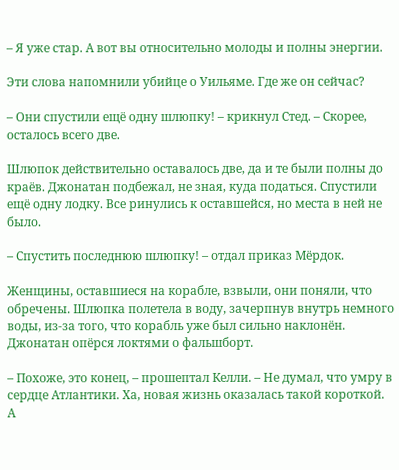– Я уже стар. А вот вы относительно молоды и полны энергии.

Эти слова напомнили убийце о Уильяме. Где же он сейчас?

– Они спустили ещё одну шлюпку! – крикнул Стед. – Скорее, осталось всего две.

Шлюпок действительно оставалось две, да и те были полны до краёв. Джонатан подбежал, не зная, куда податься. Спустили ещё одну лодку. Все ринулись к оставшейся, но места в ней не было.

– Спустить последнюю шлюпку! – отдал приказ Мёрдок.

Женщины, оставшиеся на корабле, взвыли, они поняли, что обречены. Шлюпка полетела в воду, зачерпнув внутрь немного воды, из-за того, что корабль уже был сильно наклонён. Джонатан опёрся локтями о фальшборт.

– Похоже, это конец, – прошептал Келли. – Не думал, что умру в сердце Атлантики. Ха, новая жизнь оказалась такой короткой. А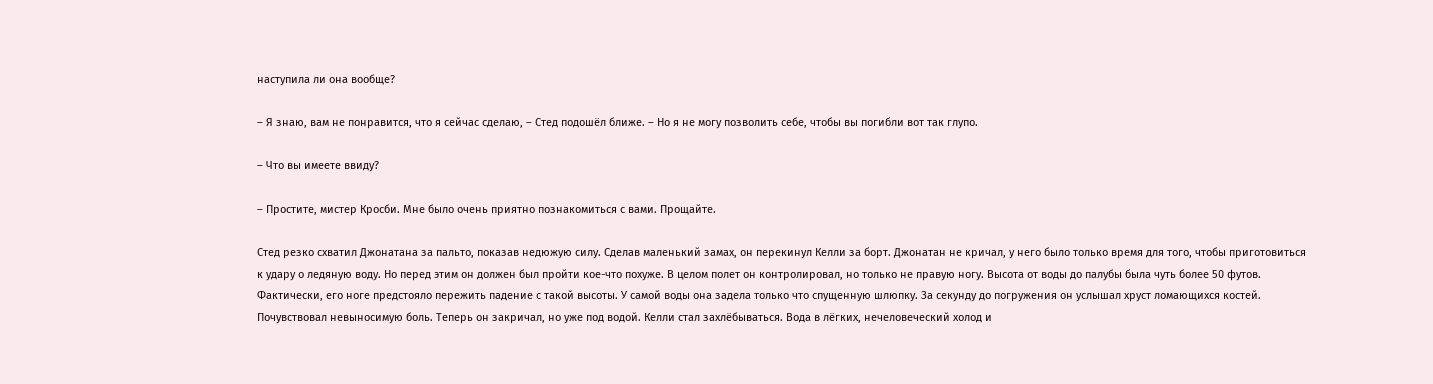наступила ли она вообще?

– Я знаю, вам не понравится, что я сейчас сделаю, – Стед подошёл ближе. – Но я не могу позволить себе, чтобы вы погибли вот так глупо.

– Что вы имеете ввиду?

– Простите, мистер Кросби. Мне было очень приятно познакомиться с вами. Прощайте.

Стед резко схватил Джонатана за пальто, показав недюжую силу. Сделав маленький замах, он перекинул Келли за борт. Джонатан не кричал, у него было только время для того, чтобы приготовиться к удару о ледяную воду. Но перед этим он должен был пройти кое-что похуже. В целом полет он контролировал, но только не правую ногу. Высота от воды до палубы была чуть более 50 футов. Фактически, его ноге предстояло пережить падение с такой высоты. У самой воды она задела только что спущенную шлюпку. За секунду до погружения он услышал хруст ломающихся костей. Почувствовал невыносимую боль. Теперь он закричал, но уже под водой. Келли стал захлёбываться. Вода в лёгких, нечеловеческий холод и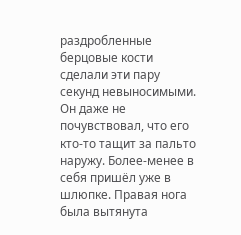раздробленные берцовые кости сделали эти пару секунд невыносимыми. Он даже не почувствовал, что его кто-то тащит за пальто наружу. Более-менее в себя пришёл уже в шлюпке. Правая нога была вытянута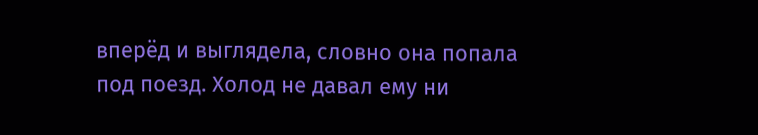вперёд и выглядела, словно она попала под поезд. Холод не давал ему ни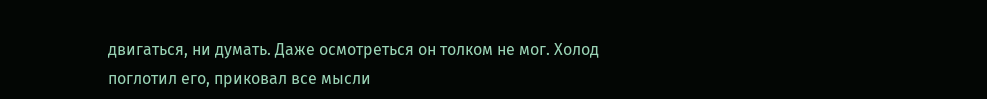двигаться, ни думать. Даже осмотреться он толком не мог. Холод поглотил его, приковал все мысли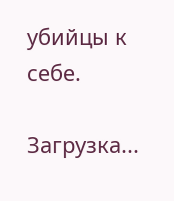убийцы к себе.

Загрузка...